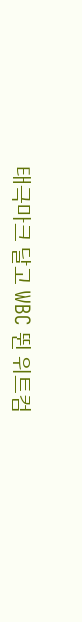태극마크 달고 WBC 뛴 위트컴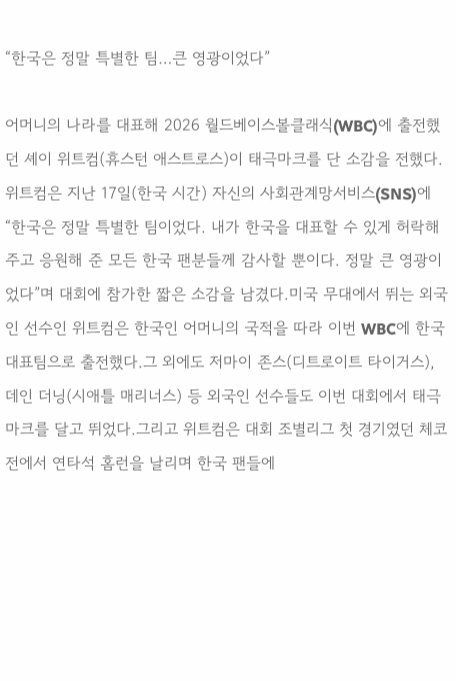“한국은 정말 특별한 팀…큰 영광이었다”

어머니의 나라를 대표해 2026 월드베이스볼클래식(WBC)에 출전했던 셰이 위트컴(휴스턴 애스트로스)이 태극마크를 단 소감을 전했다.위트컴은 지난 17일(한국 시간) 자신의 사회관계망서비스(SNS)에 “한국은 정말 특별한 팀이었다. 내가 한국을 대표할 수 있게 허락해 주고 응원해 준 모든 한국 팬분들께 감사할 뿐이다. 정말 큰 영광이었다”며 대회에 참가한 짧은 소감을 남겼다.미국 무대에서 뛰는 외국인 선수인 위트컴은 한국인 어머니의 국적을 따라 이번 WBC에 한국 대표팀으로 출전했다.그 외에도 저마이 존스(디트로이트 타이거스), 데인 더닝(시애틀 매리너스) 등 외국인 선수들도 이번 대회에서 태극마크를 달고 뛰었다.그리고 위트컴은 대회 조별리그 첫 경기였던 체코전에서 연타석 홈런을 날리며 한국 팬들에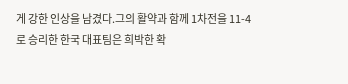게 강한 인상을 남겼다.그의 활약과 함께 1차전을 11-4로 승리한 한국 대표팀은 희박한 확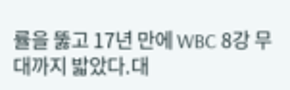률을 뚫고 17년 만에 WBC 8강 무대까지 밟았다.대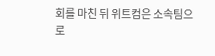회를 마친 뒤 위트컴은 소속팀으로